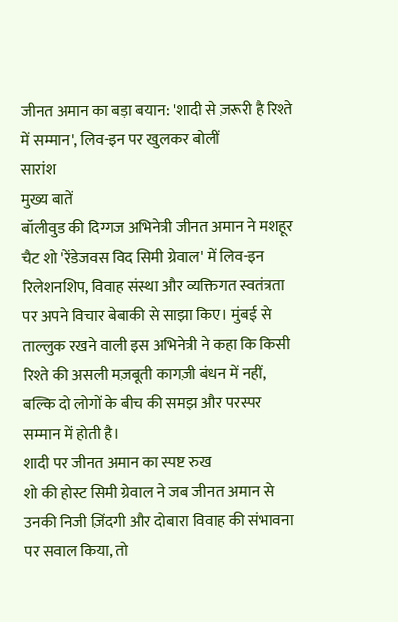जीनत अमान का बड़ा बयान: 'शादी से ज़रूरी है रिश्ते में सम्मान', लिव-इन पर खुलकर बोलीं
सारांश
मुख्य बातें
बॉलीवुड की दिग्गज अभिनेत्री जीनत अमान ने मशहूर चैट शो 'रेंडेजवस विद सिमी ग्रेवाल' में लिव-इन रिलेशनशिप, विवाह संस्था और व्यक्तिगत स्वतंत्रता पर अपने विचार बेबाकी से साझा किए। मुंबई से ताल्लुक रखने वाली इस अभिनेत्री ने कहा कि किसी रिश्ते की असली मज़बूती कागज़ी बंधन में नहीं, बल्कि दो लोगों के बीच की समझ और परस्पर सम्मान में होती है।
शादी पर जीनत अमान का स्पष्ट रुख
शो की होस्ट सिमी ग्रेवाल ने जब जीनत अमान से उनकी निजी ज़िंदगी और दोबारा विवाह की संभावना पर सवाल किया, तो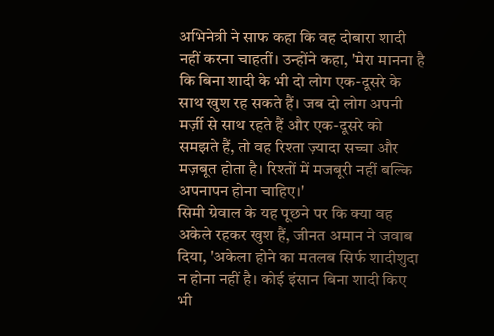अभिनेत्री ने साफ कहा कि वह दोबारा शादी नहीं करना चाहतीं। उन्होंने कहा, 'मेरा मानना है कि बिना शादी के भी दो लोग एक-दूसरे के साथ खुश रह सकते हैं। जब दो लोग अपनी मर्ज़ी से साथ रहते हैं और एक-दूसरे को समझते हैं, तो वह रिश्ता ज़्यादा सच्चा और मज़बूत होता है। रिश्तों में मजबूरी नहीं बल्कि अपनापन होना चाहिए।'
सिमी ग्रेवाल के यह पूछने पर कि क्या वह अकेले रहकर खुश हैं, जीनत अमान ने जवाब दिया, 'अकेला होने का मतलब सिर्फ शादीशुदा न होना नहीं है। कोई इंसान बिना शादी किए भी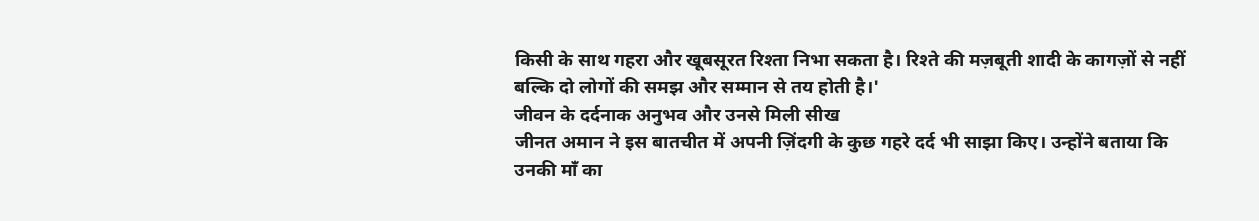किसी के साथ गहरा और खूबसूरत रिश्ता निभा सकता है। रिश्ते की मज़बूती शादी के कागज़ों से नहीं बल्कि दो लोगों की समझ और सम्मान से तय होती है।'
जीवन के दर्दनाक अनुभव और उनसे मिली सीख
जीनत अमान ने इस बातचीत में अपनी ज़िंदगी के कुछ गहरे दर्द भी साझा किए। उन्होंने बताया कि उनकी माँ का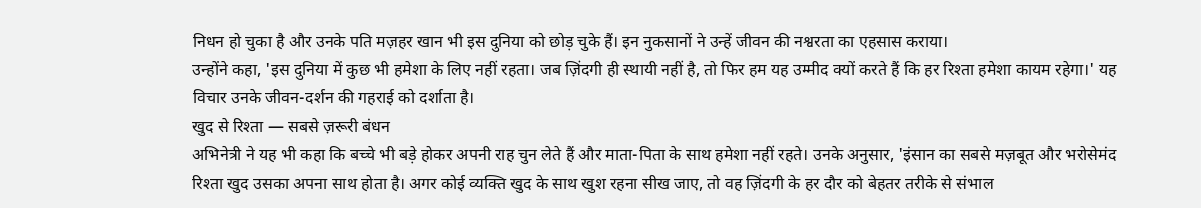निधन हो चुका है और उनके पति मज़हर खान भी इस दुनिया को छोड़ चुके हैं। इन नुकसानों ने उन्हें जीवन की नश्वरता का एहसास कराया।
उन्होंने कहा, 'इस दुनिया में कुछ भी हमेशा के लिए नहीं रहता। जब ज़िंदगी ही स्थायी नहीं है, तो फिर हम यह उम्मीद क्यों करते हैं कि हर रिश्ता हमेशा कायम रहेगा।' यह विचार उनके जीवन-दर्शन की गहराई को दर्शाता है।
खुद से रिश्ता — सबसे ज़रूरी बंधन
अभिनेत्री ने यह भी कहा कि बच्चे भी बड़े होकर अपनी राह चुन लेते हैं और माता-पिता के साथ हमेशा नहीं रहते। उनके अनुसार, 'इंसान का सबसे मज़बूत और भरोसेमंद रिश्ता खुद उसका अपना साथ होता है। अगर कोई व्यक्ति खुद के साथ खुश रहना सीख जाए, तो वह ज़िंदगी के हर दौर को बेहतर तरीके से संभाल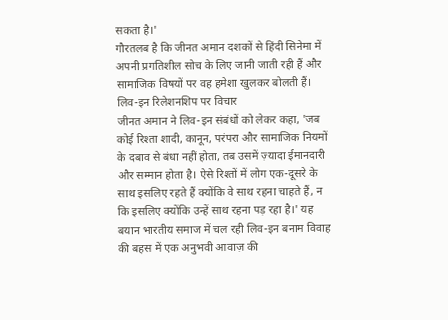सकता है।'
गौरतलब है कि जीनत अमान दशकों से हिंदी सिनेमा में अपनी प्रगतिशील सोच के लिए जानी जाती रही हैं और सामाजिक विषयों पर वह हमेशा खुलकर बोलती हैं।
लिव-इन रिलेशनशिप पर विचार
जीनत अमान ने लिव-इन संबंधों को लेकर कहा, 'जब कोई रिश्ता शादी, कानून, परंपरा और सामाजिक नियमों के दबाव से बंधा नहीं होता, तब उसमें ज़्यादा ईमानदारी और सम्मान होता है। ऐसे रिश्तों में लोग एक-दूसरे के साथ इसलिए रहते हैं क्योंकि वे साथ रहना चाहते हैं, न कि इसलिए क्योंकि उन्हें साथ रहना पड़ रहा है।' यह बयान भारतीय समाज में चल रही लिव-इन बनाम विवाह की बहस में एक अनुभवी आवाज़ की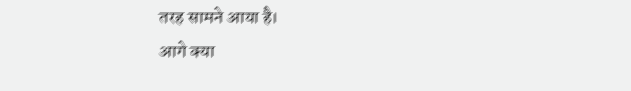तरह सामने आया है।
आगे क्या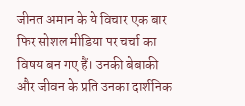जीनत अमान के ये विचार एक बार फिर सोशल मीडिया पर चर्चा का विषय बन गए हैं। उनकी बेबाकी और जीवन के प्रति उनका दार्शनिक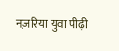नज़रिया युवा पीढ़ी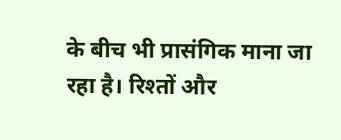के बीच भी प्रासंगिक माना जा रहा है। रिश्तों और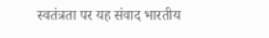स्वतंत्रता पर यह संवाद भारतीय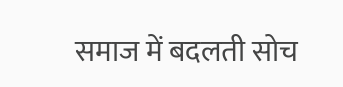समाज में बदलती सोच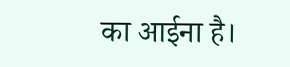का आईना है।